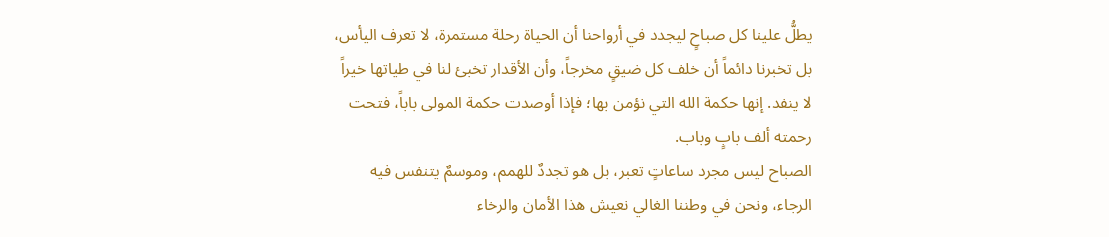يطلُّ علينا كل صباحٍ ليجدد في أرواحنا أن الحياة رحلة مستمرة، لا تعرف اليأس، بل تخبرنا دائماً أن خلف كل ضيقٍ مخرجاً، وأن الأقدار تخبئ لنا في طياتها خيراً لا ينفد. إنها حكمة الله التي نؤمن بها؛ فإذا أوصدت حكمة المولى باباً، فتحت رحمته ألف بابٍ وباب.
الصباح ليس مجرد ساعاتٍ تعبر، بل هو تجددٌ للهمم، وموسمٌ يتنفس فيه الرجاء، ونحن في وطننا الغالي نعيش هذا الأمان والرخاء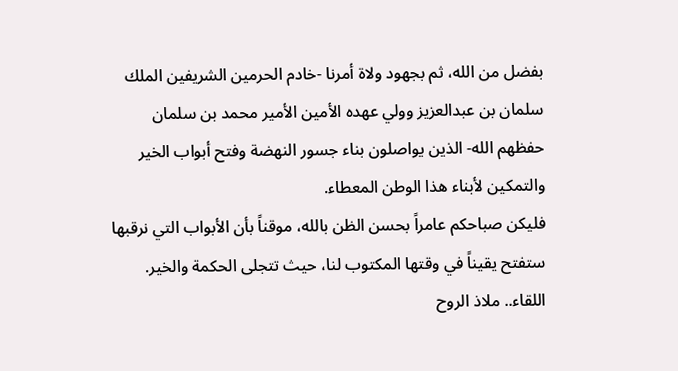بفضل من الله، ثم بجهود ولاة أمرنا -خادم الحرمين الشريفين الملك سلمان بن عبدالعزيز وولي عهده الأمين الأمير محمد بن سلمان حفظهم الله- الذين يواصلون بناء جسور النهضة وفتح أبواب الخير والتمكين لأبناء هذا الوطن المعطاء.
فليكن صباحكم عامراً بحسن الظن بالله، موقناً بأن الأبواب التي نرقبها ستفتح يقيناً في وقتها المكتوب لنا، حيث تتجلى الحكمة والخير.
اللقاء.. ملاذ الروح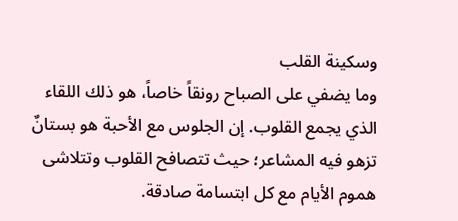وسكينة القلب
وما يضفي على الصباح رونقاً خاصاً، هو ذلك اللقاء الذي يجمع القلوب. إن الجلوس مع الأحبة هو بستانٌ تزهو فيه المشاعر؛ حيث تتصافح القلوب وتتلاشى هموم الأيام مع كل ابتسامة صادقة.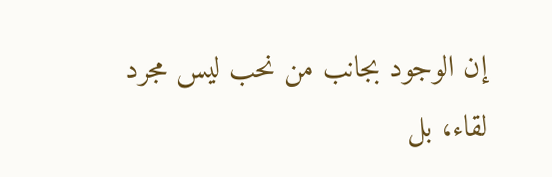إن الوجود بجانب من نحب ليس مجرد لقاء، بل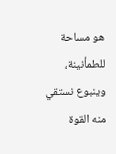هو مساحة للطمأنينة، وينبوع نستقي منه القوة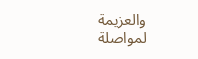والعزيمة لمواصلة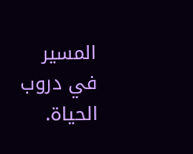المسير في دروب الحياة.